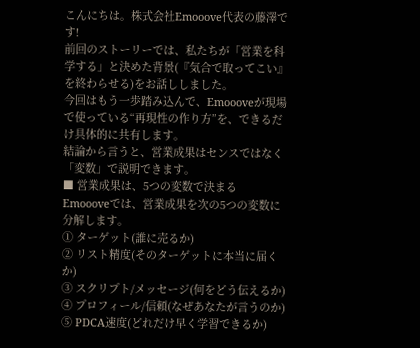こんにちは。株式会社Emooove代表の藤澤です!
前回のストーリーでは、私たちが「営業を科学する」と決めた背景(『気合で取ってこい』を終わらせる)をお話ししました。
今回はもう一歩踏み込んで、Emoooveが現場で使っている“再現性の作り方”を、できるだけ具体的に共有します。
結論から言うと、営業成果はセンスではなく「変数」で説明できます。
■ 営業成果は、5つの変数で決まる
Emoooveでは、営業成果を次の5つの変数に分解します。
① ターゲット(誰に売るか)
② リスト精度(そのターゲットに本当に届くか)
③ スクリプト/メッセージ(何をどう伝えるか)
④ プロフィール/信頼(なぜあなたが言うのか)
⑤ PDCA速度(どれだけ早く学習できるか)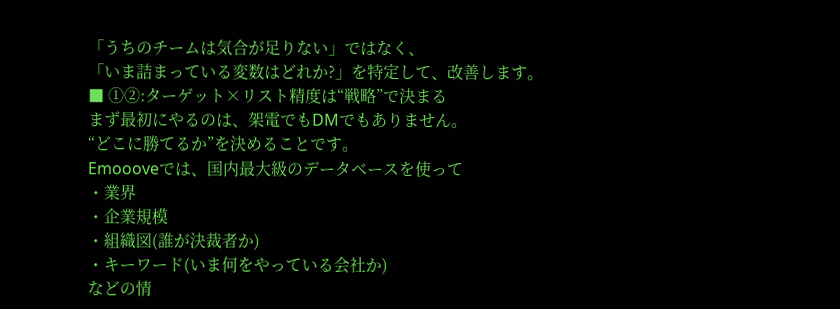「うちのチームは気合が足りない」ではなく、
「いま詰まっている変数はどれか?」を特定して、改善します。
■ ①②:ターゲット×リスト精度は“戦略”で決まる
まず最初にやるのは、架電でもDMでもありません。
“どこに勝てるか”を決めることです。
Emoooveでは、国内最大級のデータベースを使って
・業界
・企業規模
・組織図(誰が決裁者か)
・キーワード(いま何をやっている会社か)
などの情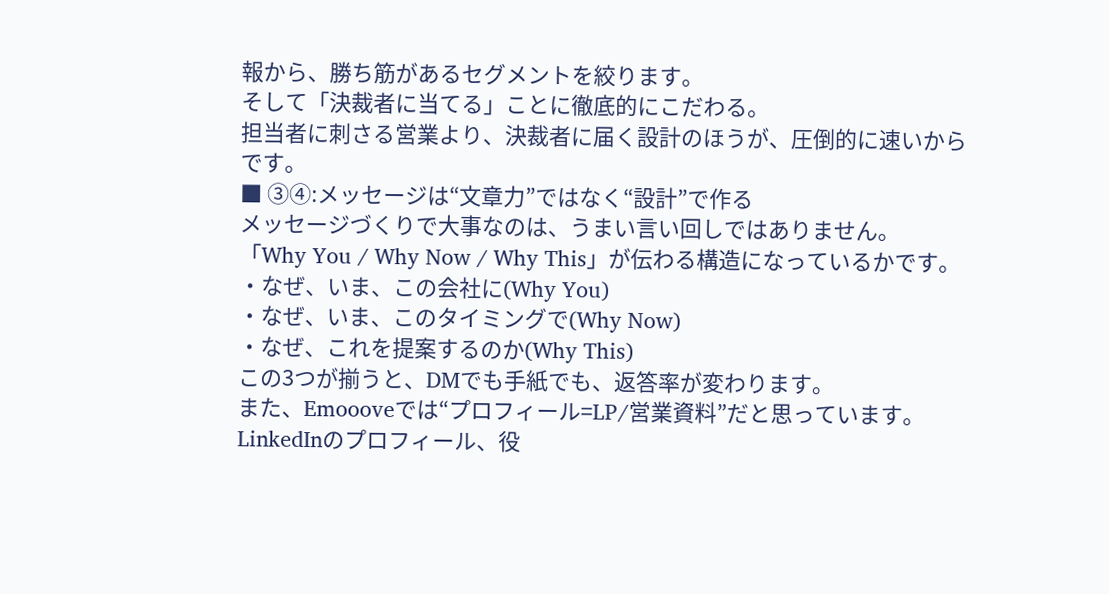報から、勝ち筋があるセグメントを絞ります。
そして「決裁者に当てる」ことに徹底的にこだわる。
担当者に刺さる営業より、決裁者に届く設計のほうが、圧倒的に速いからです。
■ ③④:メッセージは“文章力”ではなく“設計”で作る
メッセージづくりで大事なのは、うまい言い回しではありません。
「Why You / Why Now / Why This」が伝わる構造になっているかです。
・なぜ、いま、この会社に(Why You)
・なぜ、いま、このタイミングで(Why Now)
・なぜ、これを提案するのか(Why This)
この3つが揃うと、DMでも手紙でも、返答率が変わります。
また、Emoooveでは“プロフィール=LP/営業資料”だと思っています。
LinkedInのプロフィール、役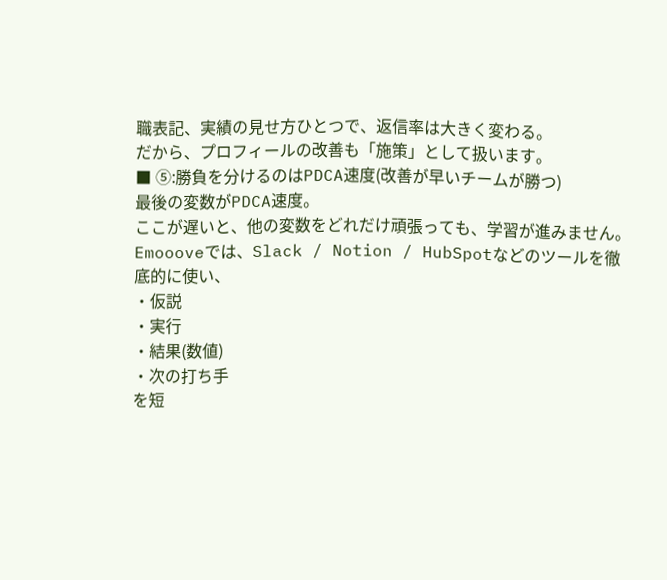職表記、実績の見せ方ひとつで、返信率は大きく変わる。
だから、プロフィールの改善も「施策」として扱います。
■ ⑤:勝負を分けるのはPDCA速度(改善が早いチームが勝つ)
最後の変数がPDCA速度。
ここが遅いと、他の変数をどれだけ頑張っても、学習が進みません。
Emoooveでは、Slack / Notion / HubSpotなどのツールを徹底的に使い、
・仮説
・実行
・結果(数値)
・次の打ち手
を短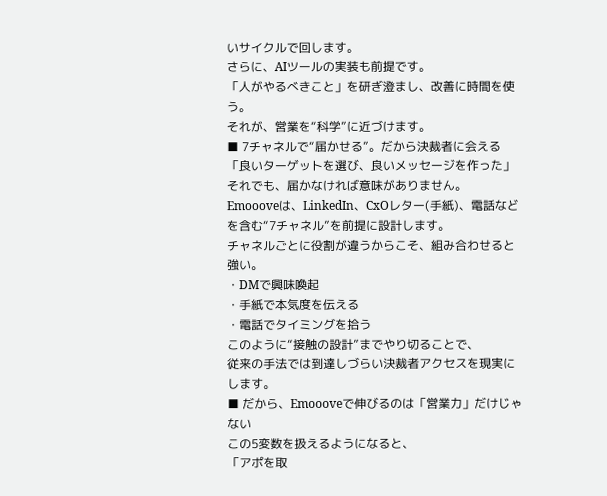いサイクルで回します。
さらに、AIツールの実装も前提です。
「人がやるべきこと」を研ぎ澄まし、改善に時間を使う。
それが、営業を“科学”に近づけます。
■ 7チャネルで“届かせる”。だから決裁者に会える
「良いターゲットを選び、良いメッセージを作った」
それでも、届かなければ意味がありません。
Emoooveは、LinkedIn、CxOレター(手紙)、電話などを含む“7チャネル”を前提に設計します。
チャネルごとに役割が違うからこそ、組み合わせると強い。
・DMで興味喚起
・手紙で本気度を伝える
・電話でタイミングを拾う
このように“接触の設計”までやり切ることで、
従来の手法では到達しづらい決裁者アクセスを現実にします。
■ だから、Emoooveで伸びるのは「営業力」だけじゃない
この5変数を扱えるようになると、
「アポを取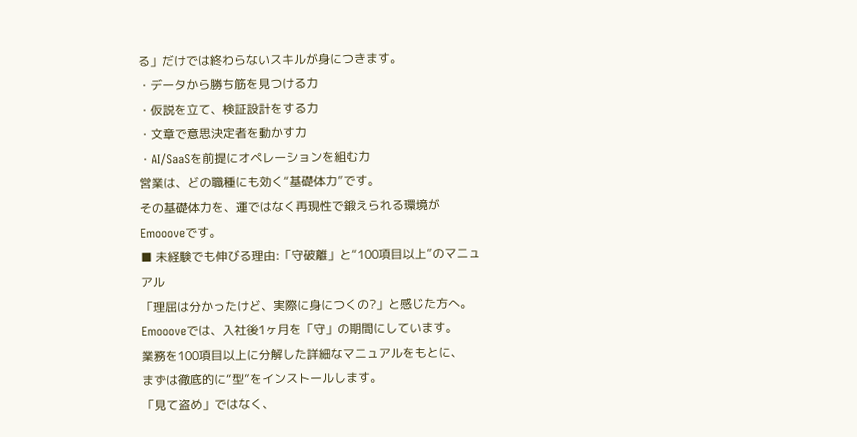る」だけでは終わらないスキルが身につきます。
・データから勝ち筋を見つける力
・仮説を立て、検証設計をする力
・文章で意思決定者を動かす力
・AI/SaaSを前提にオペレーションを組む力
営業は、どの職種にも効く“基礎体力”です。
その基礎体力を、運ではなく再現性で鍛えられる環境がEmoooveです。
■ 未経験でも伸びる理由:「守破離」と“100項目以上”のマニュアル
「理屈は分かったけど、実際に身につくの?」と感じた方へ。
Emoooveでは、入社後1ヶ月を「守」の期間にしています。
業務を100項目以上に分解した詳細なマニュアルをもとに、
まずは徹底的に“型”をインストールします。
「見て盗め」ではなく、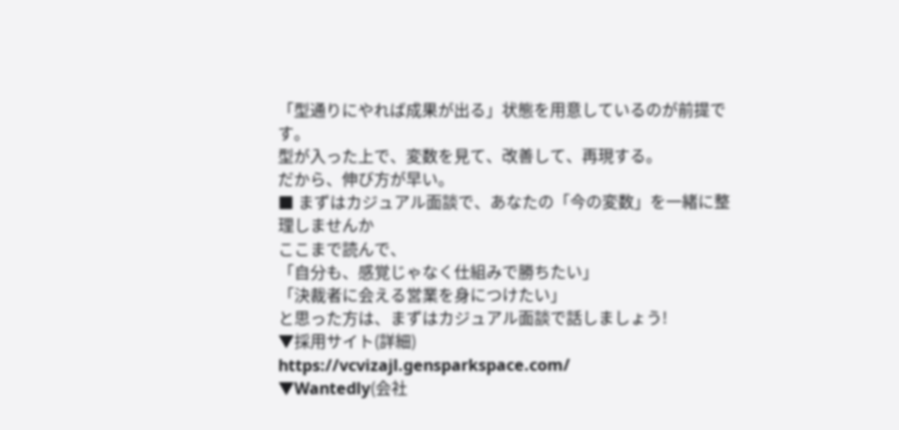「型通りにやれば成果が出る」状態を用意しているのが前提です。
型が入った上で、変数を見て、改善して、再現する。
だから、伸び方が早い。
■ まずはカジュアル面談で、あなたの「今の変数」を一緒に整理しませんか
ここまで読んで、
「自分も、感覚じゃなく仕組みで勝ちたい」
「決裁者に会える営業を身につけたい」
と思った方は、まずはカジュアル面談で話しましょう!
▼採用サイト(詳細)
https://vcvizajl.gensparkspace.com/
▼Wantedly(会社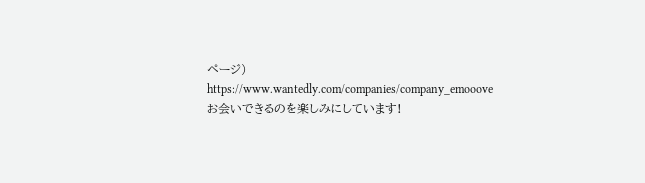ページ)
https://www.wantedly.com/companies/company_emooove
お会いできるのを楽しみにしています!